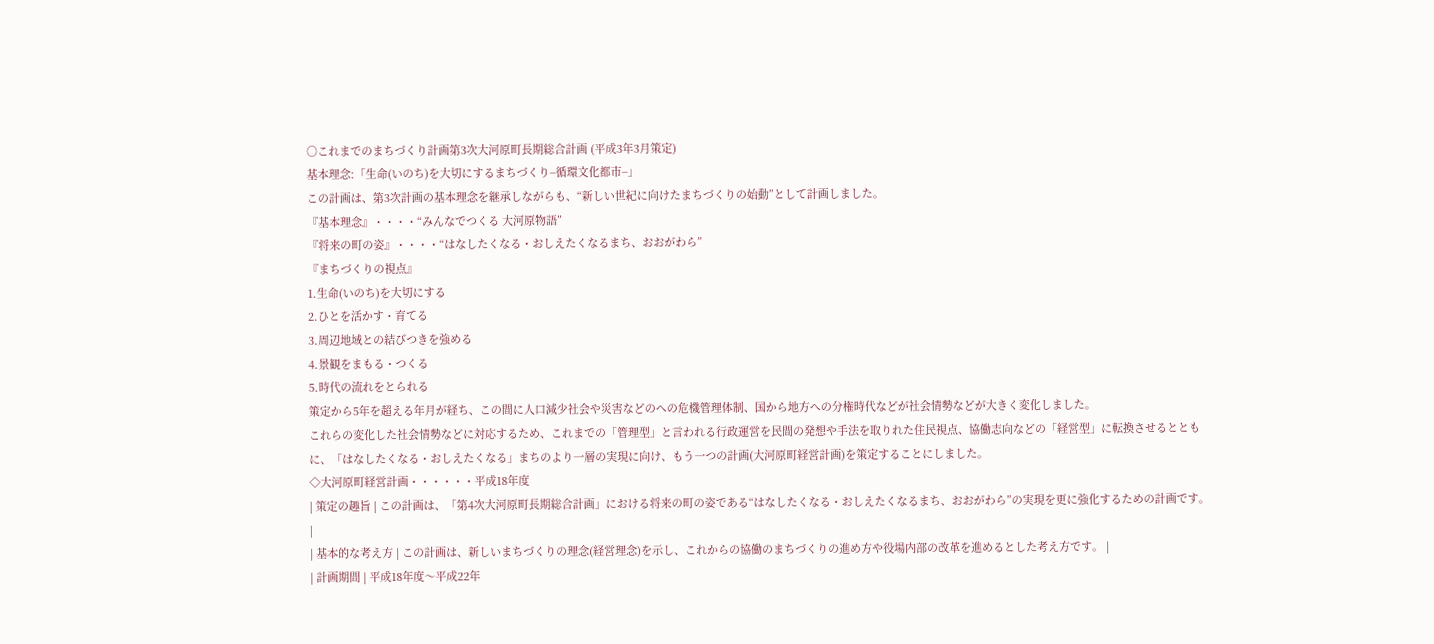○これまでのまちづくり計画第3次大河原町長期総合計画 (平成3年3月策定)
基本理念:「生命(いのち)を大切にするまちづくり−循環文化都市−」
この計画は、第3次計画の基本理念を継承しながらも、“新しい世紀に向けたまちづくりの始動”として計画しました。
『基本理念』・・・・“みんなでつくる 大河原物語”
『将来の町の姿』・・・・“はなしたくなる・おしえたくなるまち、おおがわら”
『まちづくりの視点』
1.生命(いのち)を大切にする
2.ひとを活かす・育てる
3.周辺地域との結びつきを強める
4.景観をまもる・つくる
5.時代の流れをとられる
策定から5年を超える年月が経ち、この間に人口減少社会や災害などのへの危機管理体制、国から地方への分権時代などが社会情勢などが大きく変化しました。
これらの変化した社会情勢などに対応するため、これまでの「管理型」と言われる行政運営を民間の発想や手法を取りれた住民視点、協働志向などの「経営型」に転換させるとともに、「はなしたくなる・おしえたくなる」まちのより一層の実現に向け、もう一つの計画(大河原町経営計画)を策定することにしました。
◇大河原町経営計画・・・・・・平成18年度
| 策定の趣旨 | この計画は、「第4次大河原町長期総合計画」における将来の町の姿である“はなしたくなる・おしえたくなるまち、おおがわら”の実現を更に強化するための計画です。 |
| 基本的な考え方 | この計画は、新しいまちづくりの理念(経営理念)を示し、これからの協働のまちづくりの進め方や役場内部の改革を進めるとした考え方です。 |
| 計画期間 | 平成18年度〜平成22年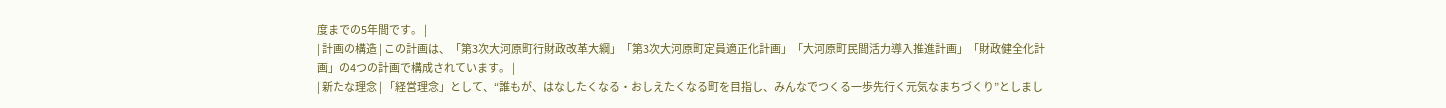度までの5年間です。 |
| 計画の構造 | この計画は、「第3次大河原町行財政改革大綱」「第3次大河原町定員適正化計画」「大河原町民間活力導入推進計画」「財政健全化計画」の4つの計画で構成されています。 |
| 新たな理念 | 「経営理念」として、“誰もが、はなしたくなる・おしえたくなる町を目指し、みんなでつくる一歩先行く元気なまちづくり”としまし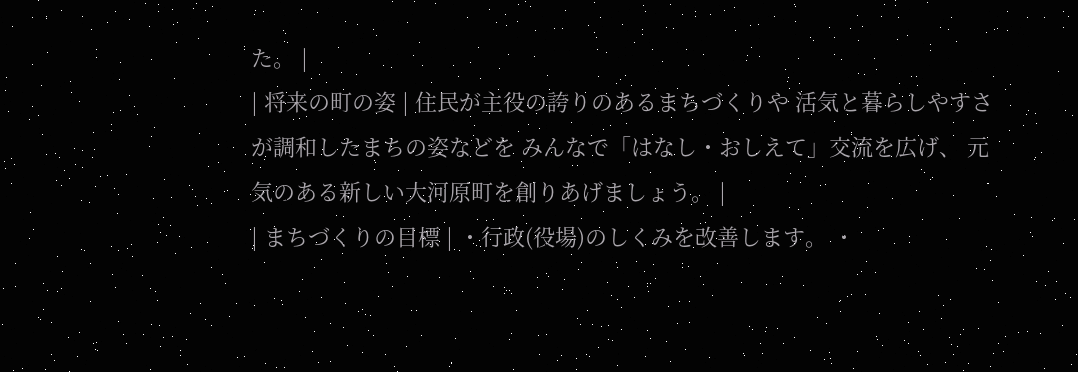た。 |
| 将来の町の姿 | 住民が主役の誇りのあるまちづくりや 活気と暮らしやすさが調和したまちの姿などを みんなで「はなし・おしえて」交流を広げ、 元気のある新しい大河原町を創りあげましょう。 |
| まちづくりの目標 | ・行政(役場)のしくみを改善します。 ・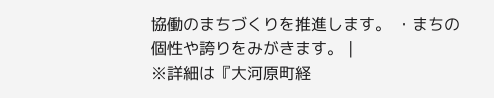協働のまちづくりを推進します。 ・まちの個性や誇りをみがきます。 |
※詳細は『大河原町経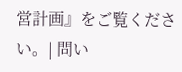営計画』をご覧ください。| 問い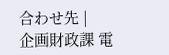合わせ先 |
企画財政課 電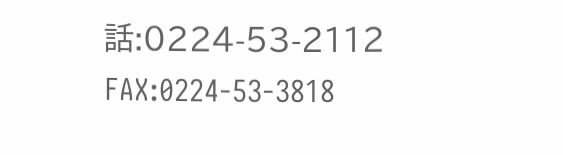話:0224-53-2112 FAX:0224-53-3818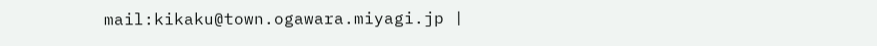mail:kikaku@town.ogawara.miyagi.jp |